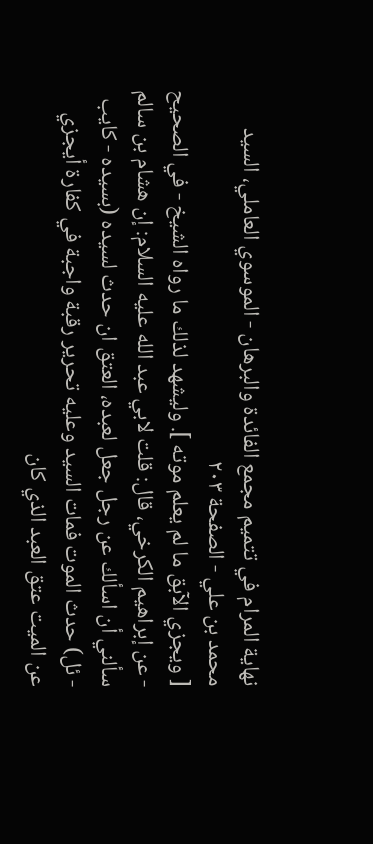نهاية المرام في تتميم مجمع الفائدة والبرهان - الموسوي العاملي، السيد محمد بن علي - الصفحة ٢٠٣
[ ويجزي الآبق ما لم يعلم موته ]. وليشهد لذلك ما رواه الشيخ - في الصحيح - عن إبراهيم الكرخي، قال: قلت لابي عبد الله عليه السلام: إن هشام بن سالم سألني أن اسألك عن رجل جعل لعبده، العتق ان حدث لسيده (بسيده - كايب - ئل) حدث الموت فمات السيد وعليه تحرير رقبة واجبة في كفارة أيجزي عن الميت عتق العبد الذي كان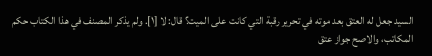السيد جعل له العتق بعد موته في تحرير رقبة التي كانت على الميت؟ قال: لا [١]. ولم يذكر المصنف في هذا الكتاب حكم المكاتب، والاصح جواز عتق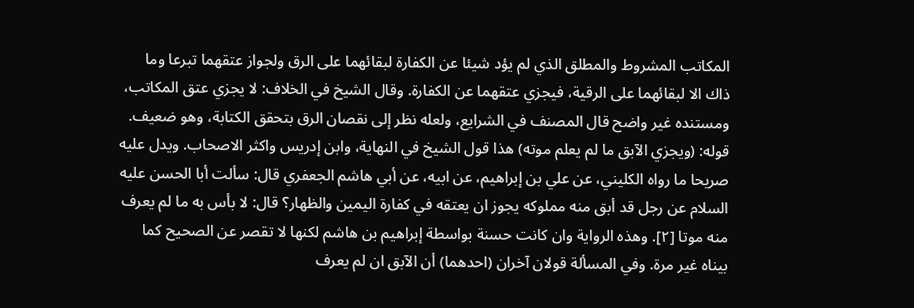المكاتب المشروط والمطلق الذي لم يؤد شيئا عن الكفارة لبقائهما على الرق ولجواز عتقهما تبرعا وما ذاك الا لبقائهما على الرقية، فيجزي عتقهما عن الكفارة. وقال الشيخ في الخلاف: لا يجزي عتق المكاتب، ومستنده غير واضح قال المصنف في الشرايع، ولعله نظر إلى نقصان الرق بتحقق الكتابة، وهو ضعيف. قوله: (ويجزي الآبق ما لم يعلم موته) هذا قول الشيخ في النهاية، وابن إدريس واكثر الاصحاب. ويدل عليه صريحا ما رواه الكليني، عن علي بن إبراهيم، عن ابيه، عن أبي هاشم الجعفري قال: سألت أبا الحسن عليه السلام عن رجل قد أبق منه مملوكه يجوز ان يعتقه في كفارة اليمين والظهار؟ قال: لا بأس به ما لم يعرف منه موتا [٢]. وهذه الرواية وان كانت حسنة بواسطة إبراهيم بن هاشم لكنها لا تقصر عن الصحيح كما بيناه غير مرة. وفي المسألة قولان آخران (احدهما) أن الآبق ان لم يعرف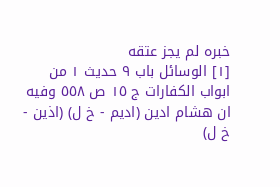خبره لم يجز عتقه
[١] الوسائل باب ٩ حديث ١ من ابواب الكفارات ج ١٥ ص ٥٥٨ وفيه ان هشام ادين (اديم - خ ل) (اذين - خ ل)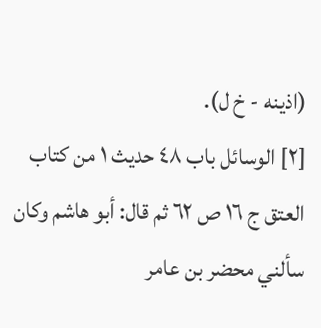(اذينه - خ ل).
[٢] الوسائل باب ٤٨ حديث ١ من كتاب العتق ج ١٦ ص ٦٢ ثم قال: أبو هاشم وكان سألني محضر بن عامر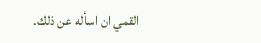القمي ان اسأله عن ذلك.